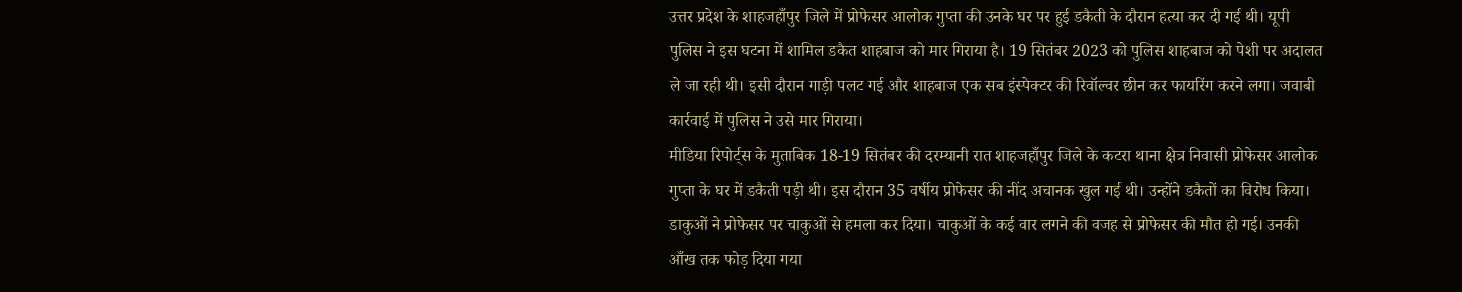उत्तर प्रदेश के शाहजहाँपुर जिले में प्रोफेसर आलोक गुप्ता की उनके घर पर हुई डकैती के दौरान हत्या कर दी गई थी। यूपी पुलिस ने इस घटना में शामिल डकैत शाहबाज को मार गिराया है। 19 सितंबर 2023 को पुलिस शाहबाज को पेशी पर अदालत ले जा रही थी। इसी दौरान गाड़ी पलट गई और शाहबाज एक सब इंस्पेक्टर की रिवॉल्वर छीन कर फायरिंग करने लगा। जवाबी कार्रवाई में पुलिस ने उसे मार गिराया।
मीडिया रिपोर्ट्स के मुताबिक 18-19 सितंबर की दरम्यानी रात शाहजहाँपुर जिले के कटरा थाना क्षेत्र निवासी प्रोफेसर आलोक गुप्ता के घर में डकैती पड़ी थी। इस दौरान 35 वर्षीय प्रोफेसर की नींद अचानक खुल गई थी। उन्होंने डकैतों का विरोध किया। डाकुओं ने प्रोफेसर पर चाकुओं से हमला कर दिया। चाकुओं के कई वार लगने की वजह से प्रोफेसर की मौत हो गई। उनकी आँख तक फोड़ दिया गया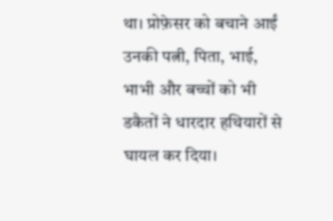था। प्रोफ़ेसर को बचाने आईं उनकी पत्नी, पिता, भाई, भाभी और बच्चों को भी डकैतों ने धारदार हथियारों से घायल कर दिया।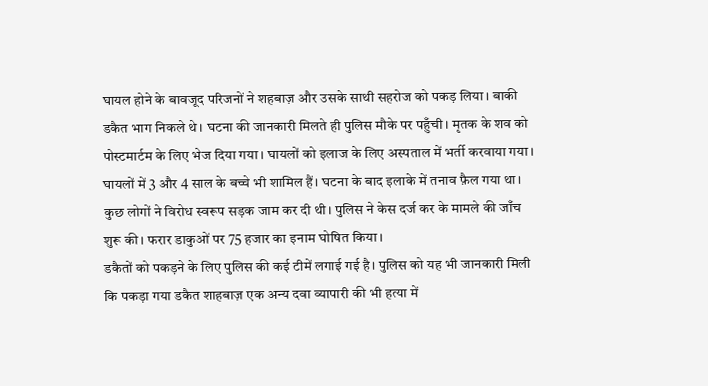घायल होने के बावजूद परिजनों ने शहबाज़ और उसके साथी सहरोज को पकड़ लिया। बाकी डकैत भाग निकले थे। घटना की जानकारी मिलते ही पुलिस मौके पर पहुँची। मृतक के शव को पोस्टमार्टम के लिए भेज दिया गया। घायलों को इलाज के लिए अस्पताल में भर्ती करवाया गया। घायलों में 3 और 4 साल के बच्चे भी शामिल हैं। घटना के बाद इलाके में तनाव फ़ैल गया था। कुछ लोगों ने विरोध स्वरूप सड़क जाम कर दी थी। पुलिस ने केस दर्ज कर के मामले की जाँच शुरू की। फरार डाकुओं पर 75 हजार का इनाम घोषित किया।
डकैतों को पकड़ने के लिए पुलिस की कई टीमें लगाई गई है। पुलिस को यह भी जानकारी मिली कि पकड़ा गया डकैत शाहबाज़ एक अन्य दवा व्यापारी की भी हत्या में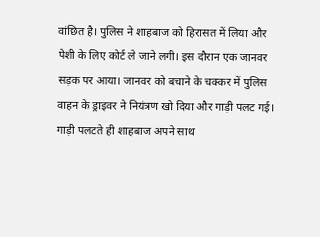वांछित है। पुलिस ने शाहबाज को हिरासत में लिया और पेशी के लिए कोर्ट ले जाने लगी। इस दौरान एक जानवर सड़क पर आया। जानवर को बचाने के चक्कर में पुलिस वाहन के ड्राइवर ने नियंत्रण खो दिया और गाड़ी पलट गई। गाड़ी पलटते ही शाहबाज अपने साथ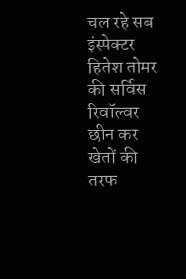चल रहे सब इंस्पेक्टर हितेश तोमर की सर्विस रिवॉल्वर छीन कर खेतों की तरफ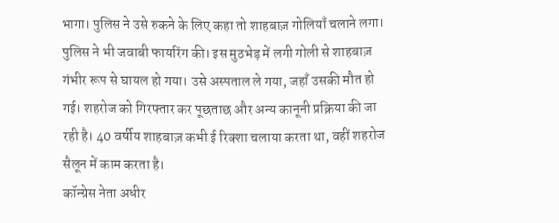भागा। पुलिस ने उसे रुकने के लिए कहा तो शाहबाज़ गोलियाँ चलाने लगा।
पुलिस ने भी जवाबी फायरिंग की। इस मुठभेड़ में लगी गोली से शाहबाज़ गंभीर रूप से घायल हो गया। उसे अस्पताल ले गया, जहाँ उसकी मौत हो गई। शहरोज को गिरफ्तार कर पूछताछ और अन्य कानूनी प्रक्रिया की जा रही है। 40 वर्षीय शाहबाज़ कभी ई रिक्शा चलाया करता था, वहीं शहरोज सैलून में काम करता है।
कॉन्ग्रेस नेता अधीर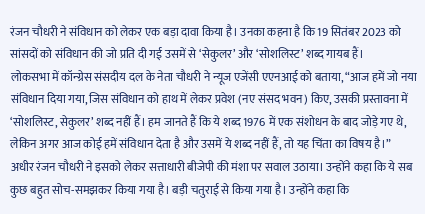रंजन चौधरी ने संविधान को लेकर एक बड़ा दावा किया है। उनका कहना है कि 19 सितंबर 2023 को सांसदों को संविधान की जो प्रति दी गई उसमें से ‘सेकुलर’ और ‘सोशलिस्ट’ शब्द गायब हैं।
लोकसभा में कॉन्ग्रेस संसदीय दल के नेता चौधरी ने न्यूज एजेंसी एएनआई को बताया, “आज हमें जो नया संविधान दिया गया, जिस संविधान को हाथ में लेकर प्रवेश (नए संसद भवन) किए, उसकी प्रस्तावना में ‘सोशलिस्ट, सेकुलर’ शब्द नहीं हैं। हम जानते हैं कि ये शब्द 1976 में एक संशोधन के बाद जोड़े गए थे, लेकिन अगर आज कोई हमें संविधान देता है और उसमें ये शब्द नहीं हैं, तो यह चिंता का विषय है।”
अधीर रंजन चौधरी ने इसको लेकर सत्ताधारी बीजेपी की मंशा पर सवाल उठाया। उन्होंने कहा कि ये सब कुछ बहुत सोच-समझकर किया गया है। बड़ी चतुराई से किया गया है। उन्होंने कहा कि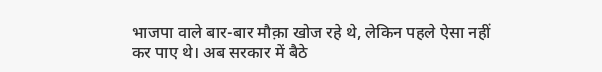भाजपा वाले बार-बार मौक़ा खोज रहे थे, लेकिन पहले ऐसा नहीं कर पाए थे। अब सरकार में बैठे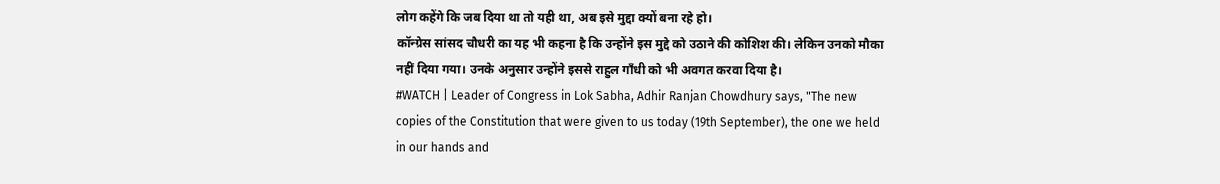लोग कहेंगे कि जब दिया था तो यही था, अब इसे मुद्दा क्यों बना रहे हो।
कॉन्ग्रेस सांसद चौधरी का यह भी कहना है कि उन्होंने इस मुद्दे को उठाने की कोशिश की। लेकिन उनको मौका नहीं दिया गया। उनके अनुसार उन्होंने इससे राहुल गाँधी को भी अवगत करवा दिया है।
#WATCH | Leader of Congress in Lok Sabha, Adhir Ranjan Chowdhury says, "The new copies of the Constitution that were given to us today (19th September), the one we held in our hands and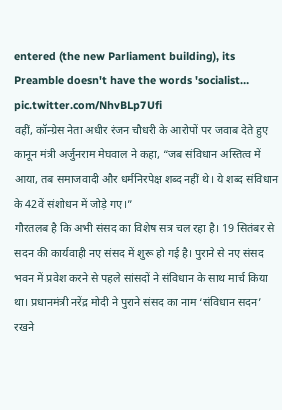entered (the new Parliament building), its Preamble doesn't have the words 'socialist… pic.twitter.com/NhvBLp7Ufi
वहीं, कॉन्ग्रेस नेता अधीर रंजन चौधरी के आरोपों पर जवाब देते हुए कानून मंत्री अर्जुनराम मेघवाल ने कहा, “जब संविधान अस्तित्व में आया, तब समाजवादी और धर्मनिरपेक्ष शब्द नहीं थे। ये शब्द संविधान के 42वें संशोधन में जोड़े गए।”
गौरतलब है कि अभी संसद का विशेष सत्र चल रहा है। 19 सितंबर से सदन की कार्यवाही नए संसद में शुरू हो गई है। पुराने से नए संसद भवन में प्रवेश करने से पहले सांसदों ने संविधान के साथ मार्च किया था। प्रधानमंत्री नरेंद्र मोदी ने पुराने संसद का नाम ‘संविधान सदन’ रखने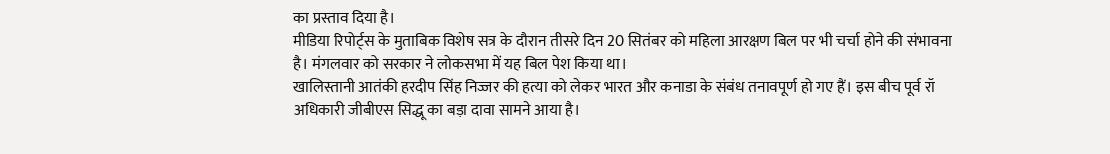का प्रस्ताव दिया है।
मीडिया रिपोर्ट्स के मुताबिक विशेष सत्र के दौरान तीसरे दिन 20 सितंबर को महिला आरक्षण बिल पर भी चर्चा होने की संभावना है। मंगलवार को सरकार ने लोकसभा में यह बिल पेश किया था।
खालिस्तानी आतंकी हरदीप सिंह निज्जर की हत्या को लेकर भारत और कनाडा के संबंध तनावपूर्ण हो गए हैं। इस बीच पूर्व रॉ अधिकारी जीबीएस सिद्धू का बड़ा दावा सामने आया है।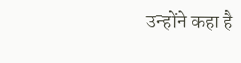उन्होंने कहा है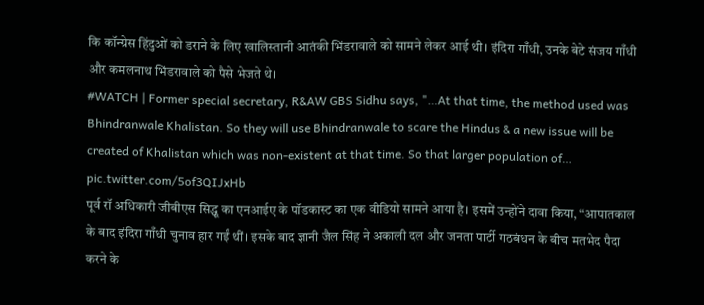कि कॉन्ग्रेस हिंदुओं को डराने के लिए खालिस्तानी आतंकी भिंडरावाले को सामने लेकर आई थी। इंदिरा गाँधी, उनके बेटे संजय गाँधी और कमलनाथ भिंडरावाले को पैसे भेजते थे।
#WATCH | Former special secretary, R&AW GBS Sidhu says, "…At that time, the method used was Bhindranwale Khalistan. So they will use Bhindranwale to scare the Hindus & a new issue will be created of Khalistan which was non-existent at that time. So that larger population of… pic.twitter.com/5of3QIJxHb
पूर्व रॉ अधिकारी जीबीएस सिद्धू का एनआईए के पॉडकास्ट का एक वीडियो सामने आया है। इसमें उन्होंने दावा किया, “आपातकाल के बाद इंदिरा गाँधी चुनाव हार गईं थीं। इसके बाद ज्ञानी जैल सिंह ने अकाली दल और जनता पार्टी गठबंधन के बीच मतभेद पैदा करने के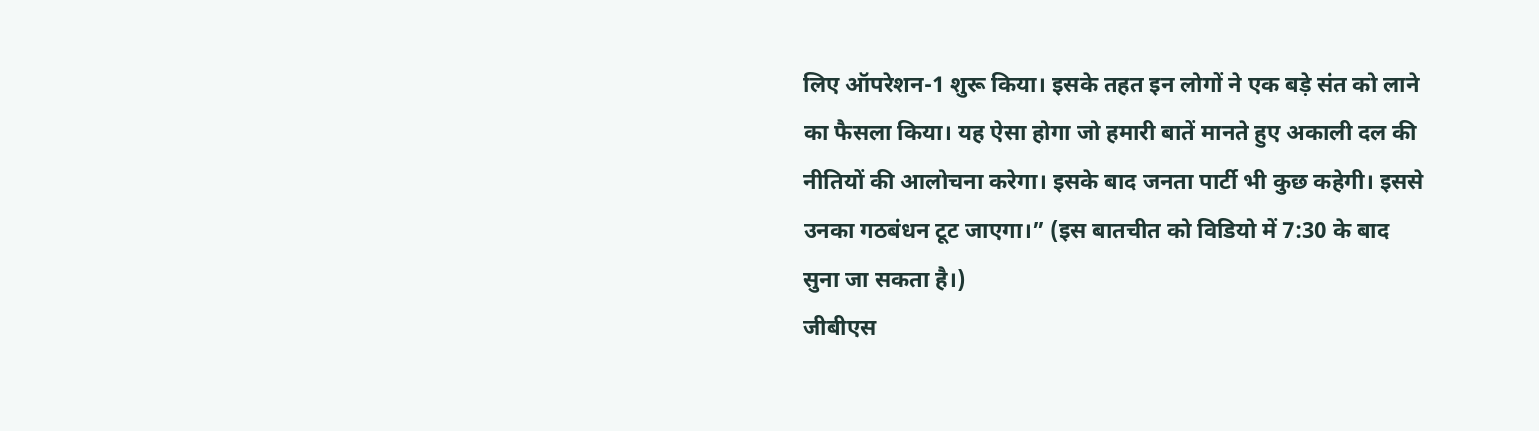लिए ऑपरेशन-1 शुरू किया। इसके तहत इन लोगों ने एक बड़े संत को लाने का फैसला किया। यह ऐसा होगा जो हमारी बातें मानते हुए अकाली दल की नीतियों की आलोचना करेगा। इसके बाद जनता पार्टी भी कुछ कहेगी। इससे उनका गठबंधन टूट जाएगा।” (इस बातचीत को विडियो में 7:30 के बाद सुना जा सकता है।)
जीबीएस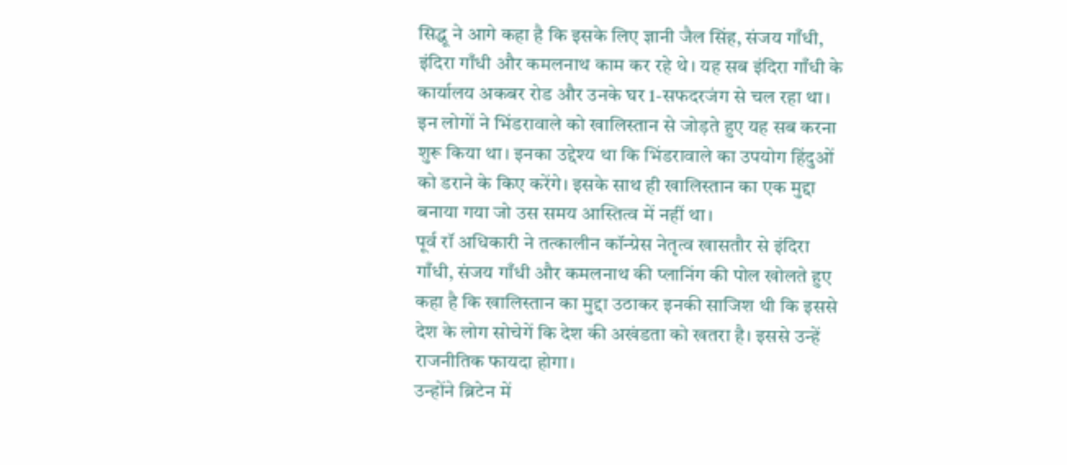सिद्धू ने आगे कहा है कि इसके लिए ज्ञानी जैल सिंह, संजय गाँधी, इंदिरा गाँधी और कमलनाथ काम कर रहे थे। यह सब इंदिरा गाँधी के कार्यालय अकबर रोड और उनके घर 1-सफदरजंग से चल रहा था। इन लोगों ने भिंडरावाले को खालिस्तान से जोड़ते हुए यह सब करना शुरू किया था। इनका उद्देश्य था कि भिंडरावाले का उपयोग हिंदुओं को डराने के किए करेंगे। इसके साथ ही खालिस्तान का एक मुद्दा बनाया गया जो उस समय आस्तित्व में नहीं था।
पूर्व रॉ अधिकारी ने तत्कालीन कॉन्ग्रेस नेतृत्व खासतौर से इंदिरा गाँधी, संजय गाँधी और कमलनाथ की प्लानिंग की पोल खोलते हुए कहा है कि खालिस्तान का मुद्दा उठाकर इनकी साजिश थी कि इससे देश के लोग सोचेगें कि देश की अखंडता को खतरा है। इससे उन्हें राजनीतिक फायदा होगा।
उन्होंने ब्रिटेन में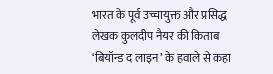भारत के पूर्व उच्चायुक्त और प्रसिद्ध लेखक कुलदीप नैयर की किताब ‘बियॉन्ड द लाइन’ के हवाले से कहा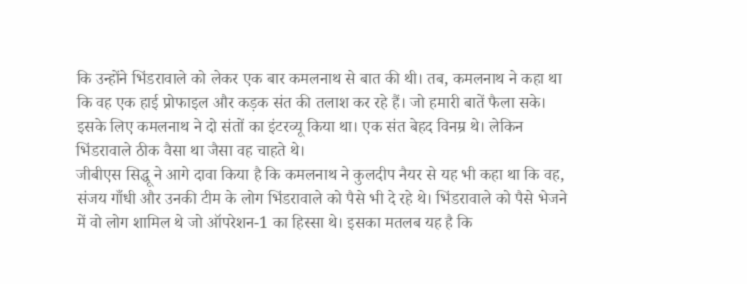कि उन्होंने भिंडरावाले को लेकर एक बार कमलनाथ से बात की थी। तब, कमलनाथ ने कहा था कि वह एक हाई प्रोफाइल और कड़क संत की तलाश कर रहे हैं। जो हमारी बातें फैला सके। इसके लिए कमलनाथ ने दो संतों का इंटरव्यू किया था। एक संत बेहद विनम्र थे। लेकिन भिंडरावाले ठीक वैसा था जैसा वह चाहते थे।
जीबीएस सिद्धू ने आगे दावा किया है कि कमलनाथ ने कुलदीप नैयर से यह भी कहा था कि वह, संजय गाँधी और उनकी टीम के लोग भिंडरावाले को पैसे भी दे रहे थे। भिंडरावाले को पैसे भेजने में वो लोग शामिल थे जो ऑपरेशन-1 का हिस्सा थे। इसका मतलब यह है कि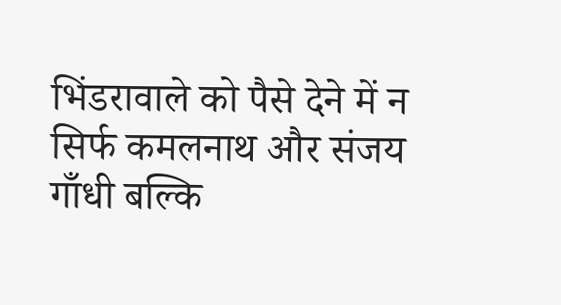भिंडरावाले को पैसे देने में न सिर्फ कमलनाथ और संजय गाँधी बल्कि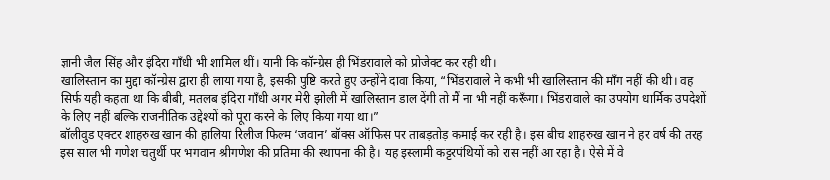ज्ञानी जैल सिंह और इंदिरा गाँधी भी शामिल थीं। यानी कि कॉन्ग्रेस ही भिंडरावाले को प्रोजेक्ट कर रही थी।
खालिस्तान का मुद्दा कॉन्ग्रेस द्वारा ही लाया गया है, इसकी पुष्टि करते हुए उन्होंने दावा किया, “भिंडरावाले ने कभी भी खालिस्तान की माँग नहीं की थी। वह सिर्फ यही कहता था कि बीबी, मतलब इंदिरा गाँधी अगर मेरी झोली में खालिस्तान डाल देंगी तो मैं ना भी नहीं करूँगा। भिंडरावाले का उपयोग धार्मिक उपदेशों के लिए नहीं बल्कि राजनीतिक उद्देश्यों को पूरा करने के लिए किया गया था।”
बॉलीवुड एक्टर शाहरुख खान की हालिया रिलीज फिल्म ‘जवान’ बॉक्स ऑफिस पर ताबड़तोड़ कमाई कर रही है। इस बीच शाहरुख खान ने हर वर्ष की तरह इस साल भी गणेश चतुर्थी पर भगवान श्रीगणेश की प्रतिमा की स्थापना की है। यह इस्लामी कट्टरपंथियों को रास नहीं आ रहा है। ऐसे में वे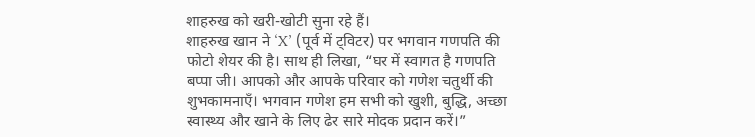शाहरुख को खरी-खोटी सुना रहे हैं।
शाहरुख खान ने ‘X’ (पूर्व में ट्विटर) पर भगवान गणपति की फोटो शेयर की है। साथ ही लिखा, “घर में स्वागत है गणपति बप्पा जी। आपको और आपके परिवार को गणेश चतुर्थी की शुभकामनाएँ। भगवान गणेश हम सभी को खुशी, बुद्धि, अच्छा स्वास्थ्य और खाने के लिए ढेर सारे मोदक प्रदान करें।”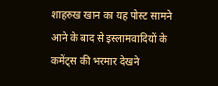शाहरुख खान का यह पोस्ट सामने आने के बाद से इस्लामवादियों के कमेंट्स की भरमार देखने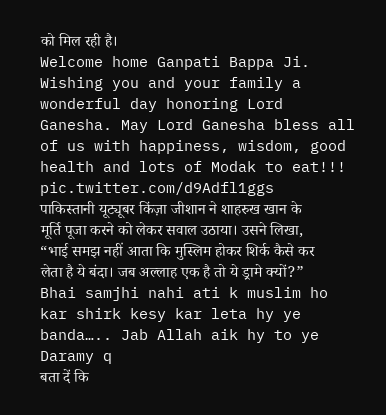को मिल रही है।
Welcome home Ganpati Bappa Ji. Wishing you and your family a wonderful day honoring Lord Ganesha. May Lord Ganesha bless all of us with happiness, wisdom, good health and lots of Modak to eat!!! pic.twitter.com/d9Adfl1ggs
पाकिस्तानी यूट्यूबर किंज़ा जीशान ने शाहरुख खान के मूर्ति पूजा करने को लेकर सवाल उठाया। उसने लिखा, “भाई समझ नहीं आता कि मुस्लिम होकर शिर्क कैसे कर लेता है ये बंदा। जब अल्लाह एक है तो ये ड्रामे क्यों?”
Bhai samjhi nahi ati k muslim ho kar shirk kesy kar leta hy ye banda….. Jab Allah aik hy to ye Daramy q
बता दें कि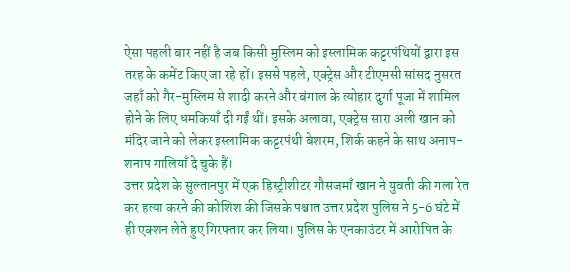ऐसा पहली बार नहीं है जब किसी मुस्लिम को इस्लामिक कट्टरपंथियों द्वारा इस तरह के कमेंट किए जा रहे हों। इससे पहले, एक्ट्रेस और टीएमसी सांसद नुसरत जहाँ को गैर-मुस्लिम से शादी करने और बंगाल के त्योहार दुर्गा पूजा में शामिल होने के लिए धमकियाँ दी गईं थीं। इसके अलावा, एक्ट्रेस सारा अली खान को मंदिर जाने को लेकर इस्लामिक कट्टरपंथी बेशरम, शिर्क कहने के साथ अनाप-शनाप गालियाँ दे चुके हैं।
उत्तर प्रदेश के सुल्तानपुर में एक हिस्ट्रीशीटर गौसजमाँ खान ने युवती की गला रेत कर हत्या करने की कोशिश की जिसके पश्चात उत्तर प्रदेश पुलिस ने 5-6 घंटे में ही एक्शन लेते हुए गिरफ्तार कर लिया। पुलिस के एनकाउंटर में आरोपित के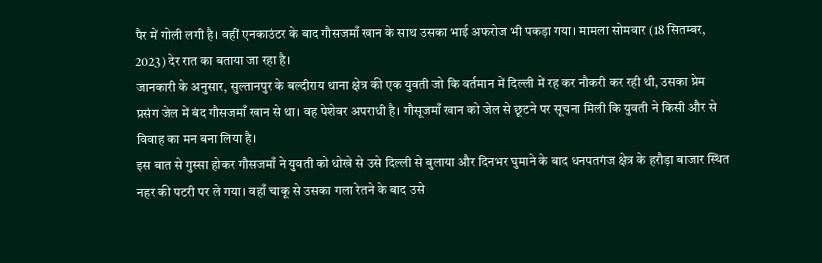पैर में गोली लगी है। वहीं एनकाउंटर के बाद गौसजमाँ खान के साथ उसका भाई अफरोज भी पकड़ा गया। मामला सोमवार (18 सितम्बर, 2023) देर रात का बताया जा रहा है।
जानकारी के अनुसार, सुल्तानपुर के बल्दीराय थाना क्षेत्र की एक युवती जो कि वर्तमान में दिल्ली में रह कर नौकरी कर रही थी, उसका प्रेम प्रसंग जेल में बंद गौसजमाँ खान से था। वह पेशेवर अपराधी है। गौसूजमाँ खान को जेल से छूटने पर सूचना मिली कि युवती ने किसी और से विवाह का मन बना लिया है।
इस बात से गुस्सा होकर गौसजमाँ ने युवती को धोखे से उसे दिल्ली से बुलाया और दिनभर घुमाने के बाद धनपतगंज क्षेत्र के हरौड़ा बाजार स्थित नहर की पटरी पर ले गया। वहाँ चाकू से उसका गला रेतने के बाद उसे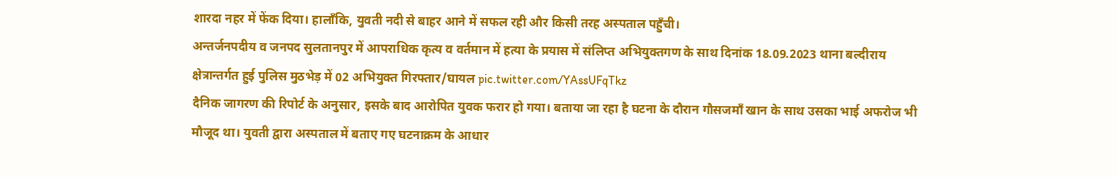शारदा नहर में फेंक दिया। हालाँकि, युवती नदी से बाहर आने में सफल रही और किसी तरह अस्पताल पहुँची।
अन्तर्जनपदीय व जनपद सुलतानपुर में आपराधिक कृत्य व वर्तमान में हत्या के प्रयास में संलिप्त अभियुक्तगण के साथ दिनांक 18.09.2023 थाना बल्दीराय क्षेत्रान्तर्गत हुई पुलिस मुठभेड़ में 02 अभियुक्त गिरफ्तार/घायल pic.twitter.com/YAssUFqTkz
दैनिक जागरण की रिपोर्ट के अनुसार, इसके बाद आरोपित युवक फरार हो गया। बताया जा रहा है घटना के दौरान गौसजमाँ खान के साथ उसका भाई अफरोज भी मौजूद था। युवती द्वारा अस्पताल में बताए गए घटनाक्रम के आधार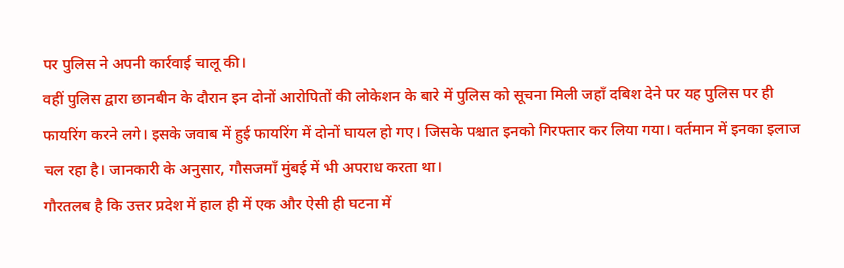पर पुलिस ने अपनी कार्रवाई चालू की।
वहीं पुलिस द्वारा छानबीन के दौरान इन दोनों आरोपितों की लोकेशन के बारे में पुलिस को सूचना मिली जहाँ दबिश देने पर यह पुलिस पर ही फायरिंग करने लगे। इसके जवाब में हुई फायरिंग में दोनों घायल हो गए। जिसके पश्चात इनको गिरफ्तार कर लिया गया। वर्तमान में इनका इलाज चल रहा है। जानकारी के अनुसार, गौसजमाँ मुंबई में भी अपराध करता था।
गौरतलब है कि उत्तर प्रदेश में हाल ही में एक और ऐसी ही घटना में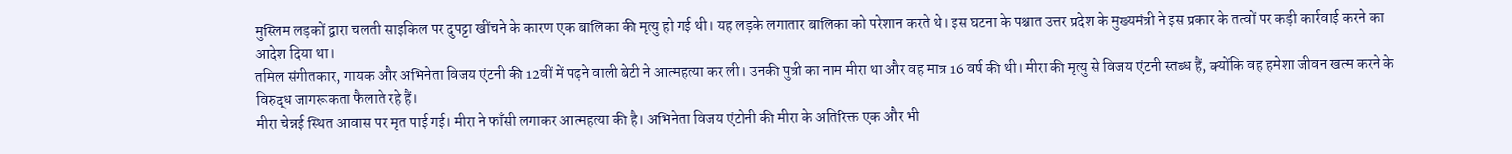मुस्लिम लड़कों द्वारा चलती साइकिल पर दुपट्टा खींचने के कारण एक बालिका की मृत्यु हो गई थी। यह लड़के लगातार बालिका को परेशान करते थे। इस घटना के पश्चात उत्तर प्रदेश के मुख्यमंत्री ने इस प्रकार के तत्वों पर कड़ी कार्रवाई करने का आदेश दिया था।
तमिल संगीतकार, गायक और अभिनेता विजय एंटनी की 12वीं में पढ़ने वाली बेटी ने आत्महत्या कर ली। उनकी पुत्री का नाम मीरा था और वह मात्र 16 वर्ष की थी। मीरा की मृत्यु से विजय एंटनी स्तब्ध हैं, क्योंकि वह हमेशा जीवन खत्म करने के विरुद्ध जागरूकता फैलाते रहे हैं।
मीरा चेन्नई स्थित आवास पर मृत पाई गई। मीरा ने फाँसी लगाकर आत्महत्या की है। अभिनेता विजय एंटोनी की मीरा के अतिरिक्त एक और भी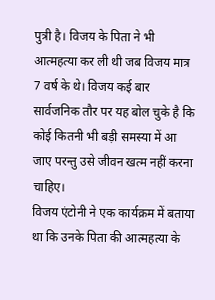पुत्री है। विजय के पिता ने भी आत्महत्या कर ली थी जब विजय मात्र 7 वर्ष के थे। विजय कई बार सार्वजनिक तौर पर यह बोल चुके है कि कोई कितनी भी बड़ी समस्या में आ जाए परन्तु उसे जीवन खत्म नहीं करना चाहिए।
विजय एंटोनी ने एक कार्यक्रम में बताया था कि उनके पिता की आत्महत्या के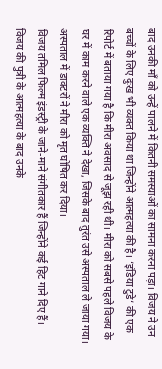बाद उनकी माँ को उन्हें पालने में कितनी समस्याओं का सामना करना पड़ा। विजय ने उन बच्चों के लिए दुःख भी व्यक्त किया था जिन्होंने आत्महत्या की है। ‘इंडिया टुडे‘ की एक रिपोर्ट में बताया गया है कि मीरा अवसाद से जूझ रही थी। मीरा को सबसे पहले विजय के घर में काम करने वाले एक व्यक्ति ने देखा, जिसके बाद तुरंत उसे अस्पताल ले जाया गया। अस्पताल में डाक्टरों ने मीरा को मृत घोषित कर दिया।
विजय तमिल फिल्म इंडस्ट्री के जाने-माने संगीतकार हैं जिन्होंने कई हिट गाने दिए हैं। विजय की पुत्री के आत्महत्या के बाद उनके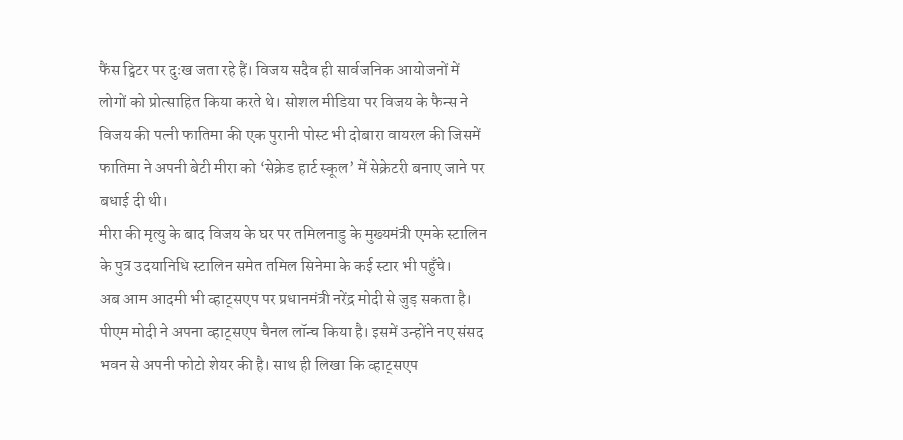फैंस ट्विटर पर दुःख जता रहे हैं। विजय सदैव ही सार्वजनिक आयोजनों में लोगों को प्रोत्साहित किया करते थे। सोशल मीडिया पर विजय के फैन्स ने विजय की पत्नी फातिमा की एक पुरानी पोस्ट भी दोबारा वायरल की जिसमें फातिमा ने अपनी बेटी मीरा को ‘सेक्रेड हार्ट स्कूल’ में सेक्रेटरी बनाए जाने पर बधाई दी थी।
मीरा की मृत्यु के बाद विजय के घर पर तमिलनाडु के मुख्यमंत्री एमके स्टालिन के पुत्र उदयानिधि स्टालिन समेत तमिल सिनेमा के कई स्टार भी पहुँचे।
अब आम आदमी भी व्हाट्सएप पर प्रधानमंत्री नरेंद्र मोदी से जुड़ सकता है। पीएम मोदी ने अपना व्हाट्सएप चैनल लॉन्च किया है। इसमें उन्होंने नए संसद भवन से अपनी फोटो शेयर की है। साथ ही लिखा कि व्हाट्सएप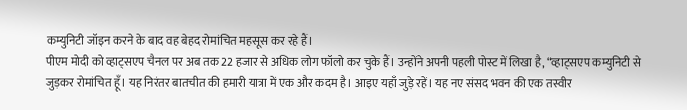कम्युनिटी जॉइन करने के बाद वह बेहद रोमांचित महसूस कर रहे हैं।
पीएम मोदी को व्हाट्सएप चैनल पर अब तक 22 हजार से अधिक लोग फॉलो कर चुके हैं। उन्होंने अपनी पहली पोस्ट में लिखा है, “व्हाट्सएप कम्युनिटी से जुड़कर रोमांचित हूँ। यह निरंतर बातचीत की हमारी यात्रा में एक और कदम है। आइए यहाँ जुड़े रहें। यह नए संसद भवन की एक तस्वीर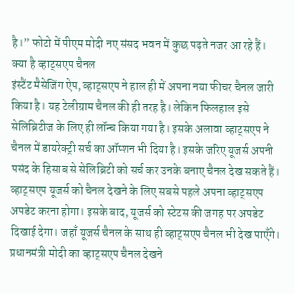है।” फोटो में पीएम मोदी नए संसद भवन में कुछ पढ़ते नजर आ रहे हैं।
क्या है व्हाट्सएप चैनल
इंस्टैंट मैसेजिंग ऐप, व्हाट्सएप ने हाल ही में अपना नया फीचर चैनल जारी किया है। यह टेलीग्राम चैनल की ही तरह है। लेकिन फिलहाल इसे सेलिब्रिटीज के लिए ही लॉन्च किया गया है। इसके अलावा व्हाट्सएप ने चैनल में डायरेक्ट्री सर्च का ऑप्शन भी दिया है। इसके जरिए यूजर्स अपनी पसंद के हिसाब से सेलिब्रिटी को सर्च कर उनके बनाए चैनल देख सकते हैं।
व्हाट्सएप यूजर्स को चैनल देखने के लिए सबसे पहले अपना व्हाट्सएप अपडेट करना होगा। इसके बाद, यूजर्स को स्टेटस की जगह पर अपडेट दिखाई देगा। जहाँ यूजर्स चैनल के साथ ही व्हाट्सएप चैनल भी देख पाएँगे। प्रधानमंत्री मोदी का व्हाट्सएप चैनल देखने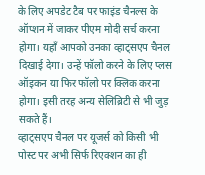के लिए अपडेट टैब पर फाइंड चैनल्स के ऑप्शन में जाकर पीएम मोदी सर्च करना होगा। यहाँ आपको उनका व्हाट्सएप चैनल दिखाई देगा। उन्हें फॉलो करने के लिए प्लस ऑइकन या फिर फॉलो पर क्लिक करना होगा। इसी तरह अन्य सेलिब्रिटी से भी जुड़ सकते हैं।
व्हाट्सएप चैनल पर यूजर्स को किसी भी पोस्ट पर अभी सिर्फ रिएक्शन का ही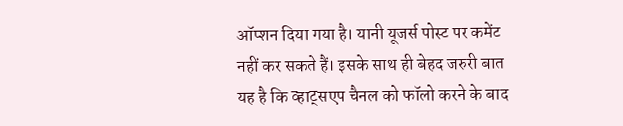ऑप्शन दिया गया है। यानी यूजर्स पोस्ट पर कमेंट नहीं कर सकते हैं। इसके साथ ही बेहद जरुरी बात यह है कि व्हाट्सएप चैनल को फॉलो करने के बाद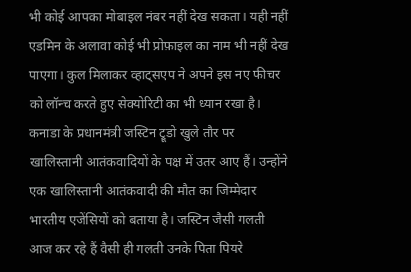भी कोई आपका मोबाइल नंबर नहीं देख सकता। यही नहीं एडमिन के अलावा कोई भी प्रोफ़ाइल का नाम भी नहीं देख पाएगा। कुल मिलाकर व्हाट्सएप ने अपने इस नए फीचर को लॉन्च करते हुए सेक्योरिटी का भी ध्यान रखा है।
कनाडा के प्रधानमंत्री जस्टिन ट्रूडो खुले तौर पर खालिस्तानी आतंकवादियों के पक्ष में उतर आए हैं। उन्होंने एक खालिस्तानी आतंकवादी की मौत का जिम्मेदार भारतीय एजेंसियों को बताया है। जस्टिन जैसी गलती आज कर रहे हैं वैसी ही गलती उनके पिता पियरे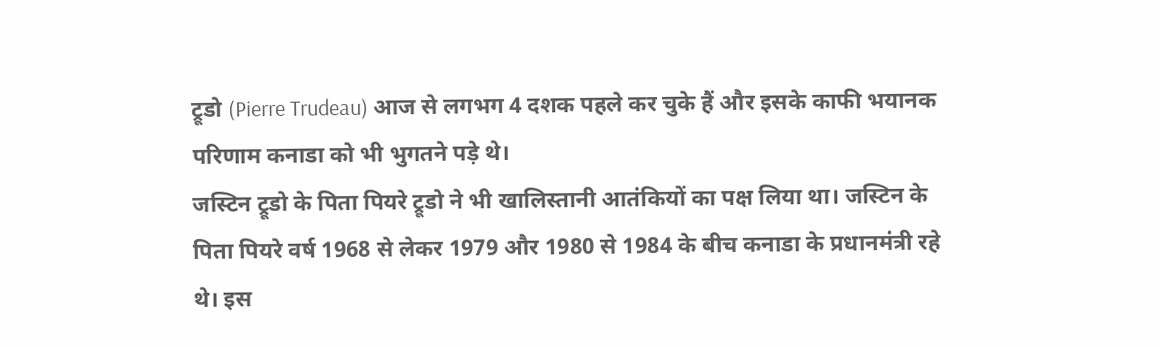ट्रूडो (Pierre Trudeau) आज से लगभग 4 दशक पहले कर चुके हैं और इसके काफी भयानक परिणाम कनाडा को भी भुगतने पड़े थे।
जस्टिन ट्रूडो के पिता पियरे ट्रूडो ने भी खालिस्तानी आतंकियों का पक्ष लिया था। जस्टिन के पिता पियरे वर्ष 1968 से लेकर 1979 और 1980 से 1984 के बीच कनाडा के प्रधानमंत्री रहे थे। इस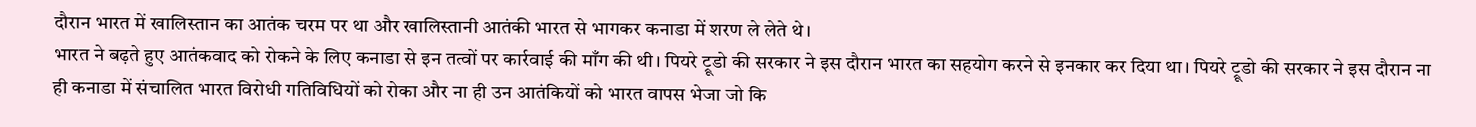दौरान भारत में खालिस्तान का आतंक चरम पर था और खालिस्तानी आतंकी भारत से भागकर कनाडा में शरण ले लेते थे।
भारत ने बढ़ते हुए आतंकवाद को रोकने के लिए कनाडा से इन तत्वों पर कार्रवाई की माँग की थी। पियरे ट्रूडो की सरकार ने इस दौरान भारत का सहयोग करने से इनकार कर दिया था। पियरे ट्रूडो की सरकार ने इस दौरान ना ही कनाडा में संचालित भारत विरोधी गतिविधियों को रोका और ना ही उन आतंकियों को भारत वापस भेजा जो कि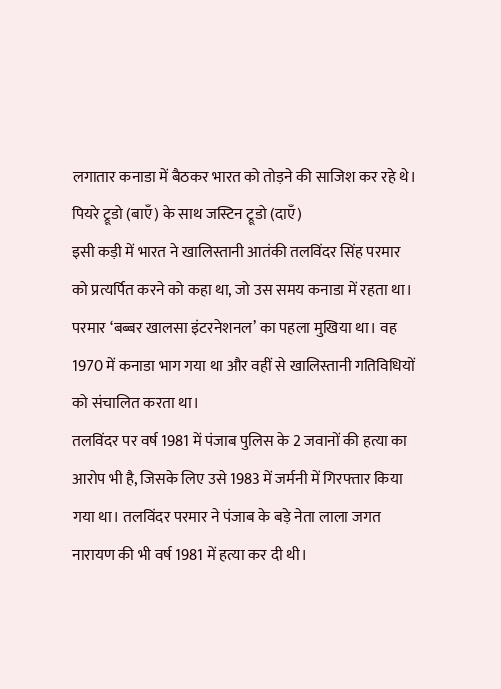लगातार कनाडा में बैठकर भारत को तोड़ने की साजिश कर रहे थे।
पियरे ट्रूडो (बाएँ) के साथ जस्टिन ट्रूडो (दाएँ)
इसी कड़ी में भारत ने खालिस्तानी आतंकी तलविंदर सिंह परमार को प्रत्यर्पित करने को कहा था, जो उस समय कनाडा में रहता था। परमार ‘बब्बर खालसा इंटरनेशनल’ का पहला मुखिया था। वह 1970 में कनाडा भाग गया था और वहीं से खालिस्तानी गतिविधियों को संचालित करता था।
तलविंदर पर वर्ष 1981 में पंजाब पुलिस के 2 जवानों की हत्या का आरोप भी है, जिसके लिए उसे 1983 में जर्मनी में गिरफ्तार किया गया था। तलविंदर परमार ने पंजाब के बड़े नेता लाला जगत नारायण की भी वर्ष 1981 में हत्या कर दी थी।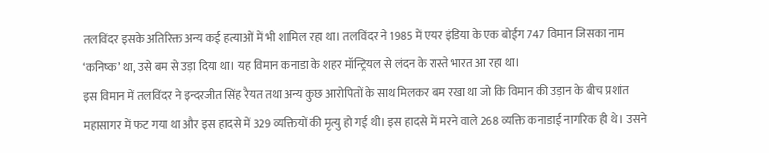तलविंदर इसके अतिरिक्त अन्य कई हत्याओं में भी शामिल रहा था। तलविंदर ने 1985 में एयर इंडिया के एक बोईंग 747 विमान जिसका नाम ‘कनिष्क’ था, उसे बम से उड़ा दिया था। यह विमान कनाडा के शहर मॉन्ट्रियल से लंदन के रास्ते भारत आ रहा था।
इस विमान में तलविंदर ने इन्दरजीत सिंह रैयत तथा अन्य कुछ आरोपितों के साथ मिलकर बम रखा था जो कि विमान की उड़ान के बीच प्रशांत महासागर में फट गया था और इस हादसे में 329 व्यक्तियों की मृत्यु हो गई थी। इस हादसे में मरने वाले 268 व्यक्ति कनाडाई नागरिक ही थे। उसने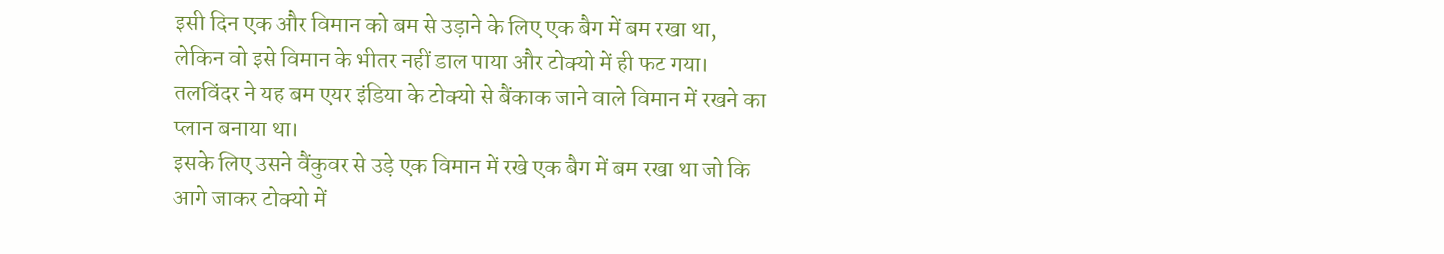इसी दिन एक और विमान को बम से उड़ाने के लिए एक बैग में बम रखा था, लेकिन वो इसे विमान के भीतर नहीं डाल पाया और टोक्यो में ही फट गया। तलविंदर ने यह बम एयर इंडिया के टोक्यो से बैंकाक जाने वाले विमान में रखने का प्लान बनाया था।
इसके लिए उसने वैंकुवर से उड़े एक विमान में रखे एक बैग में बम रखा था जो कि आगे जाकर टोक्यो में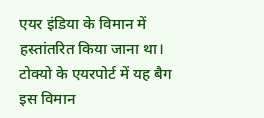एयर इंडिया के विमान में हस्तांतरित किया जाना था। टोक्यो के एयरपोर्ट में यह बैग इस विमान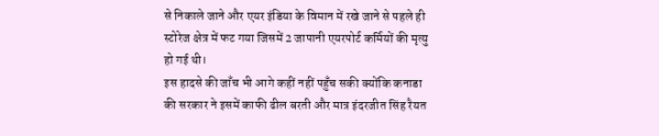से निकाले जाने और एयर इंडिया के विमान में रखे जाने से पहले ही स्टोरेज क्षेत्र में फट गया जिसमें 2 जापानी एयरपोर्ट कर्मियों की मृत्यु हो गई थी।
इस हादसे की जाँच भी आगे कहीं नहीं पहुँच सकी क्योंकि कनाडा की सरकार ने इसमें काफी ढील बरती और मात्र इंदरजीत सिंह रैयत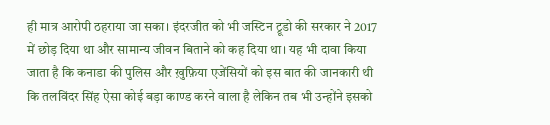ही मात्र आरोपी ठहराया जा सका। इंदरजीत को भी जस्टिन ट्रूडो की सरकार ने 2017 में छोड़ दिया था और सामान्य जीवन बिताने को कह दिया था। यह भी दावा किया जाता है कि कनाडा की पुलिस और ख़ुफ़िया एजेंसियों को इस बात की जानकारी थी कि तलविंदर सिंह ऐसा कोई बड़ा काण्ड करने वाला है लेकिन तब भी उन्होंने इसको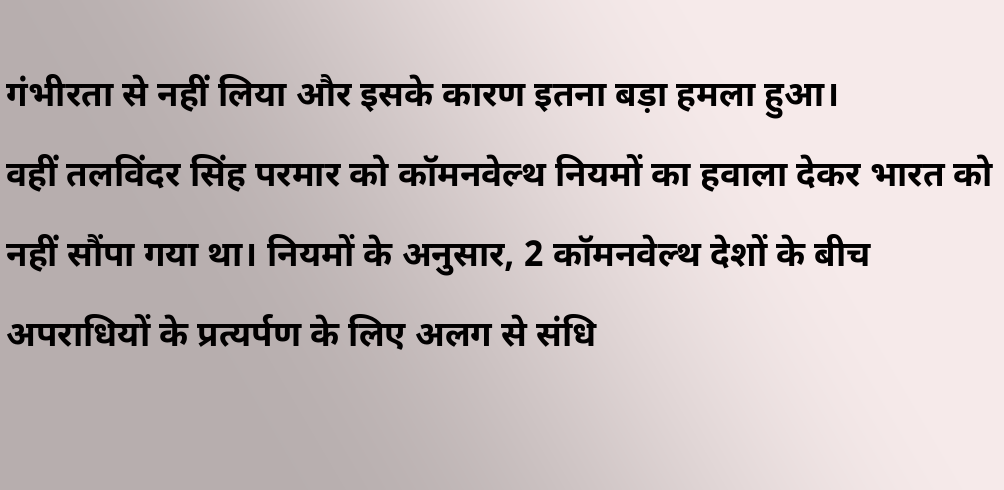गंभीरता से नहीं लिया और इसके कारण इतना बड़ा हमला हुआ।
वहीं तलविंदर सिंह परमार को कॉमनवेल्थ नियमों का हवाला देकर भारत को नहीं सौंपा गया था। नियमों के अनुसार, 2 कॉमनवेल्थ देशों के बीच अपराधियों के प्रत्यर्पण के लिए अलग से संधि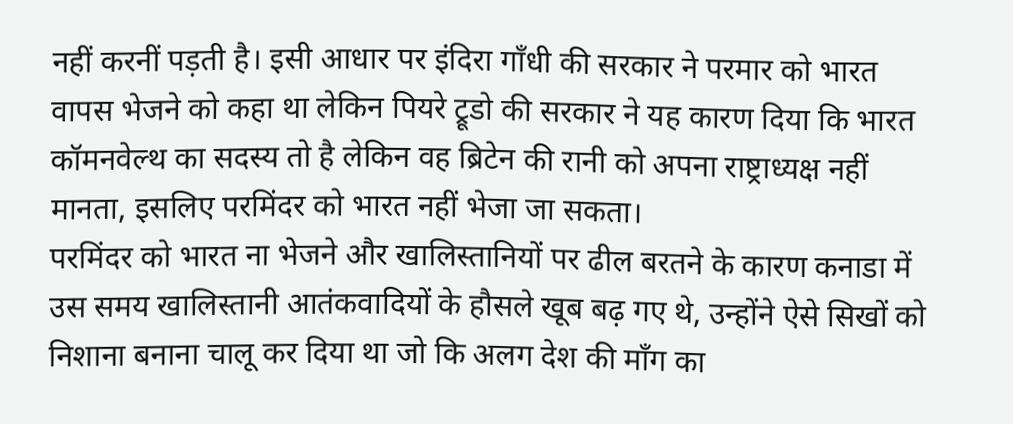नहीं करनीं पड़ती है। इसी आधार पर इंदिरा गाँधी की सरकार ने परमार को भारत वापस भेजने को कहा था लेकिन पियरे ट्रूडो की सरकार ने यह कारण दिया कि भारत कॉमनवेल्थ का सदस्य तो है लेकिन वह ब्रिटेन की रानी को अपना राष्ट्राध्यक्ष नहीं मानता, इसलिए परमिंदर को भारत नहीं भेजा जा सकता।
परमिंदर को भारत ना भेजने और खालिस्तानियों पर ढील बरतने के कारण कनाडा में उस समय खालिस्तानी आतंकवादियों के हौसले खूब बढ़ गए थे, उन्होंने ऐसे सिखों को निशाना बनाना चालू कर दिया था जो कि अलग देश की माँग का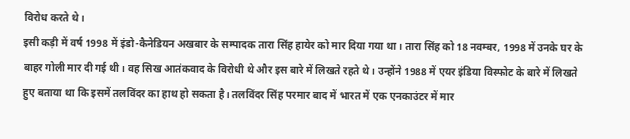विरोध करते थे।
इसी कड़ी में वर्ष 1998 में इंडो-कैनेडियन अखबार के सम्पादक तारा सिंह हायेर को मार दिया गया था। तारा सिंह को 18 नवम्बर, 1998 में उनके घर के बाहर गोली मार दी गई थी। वह सिख आतंकवाद के विरोधी थे और इस बारे में लिखते रहते थे। उन्होंने 1988 में एयर इंडिया विस्फोट के बारे में लिखते हुए बताया था कि इसमें तलविंदर का हाथ हो सकता है। तलविंदर सिंह परमार बाद में भारत में एक एनकाउंटर में मार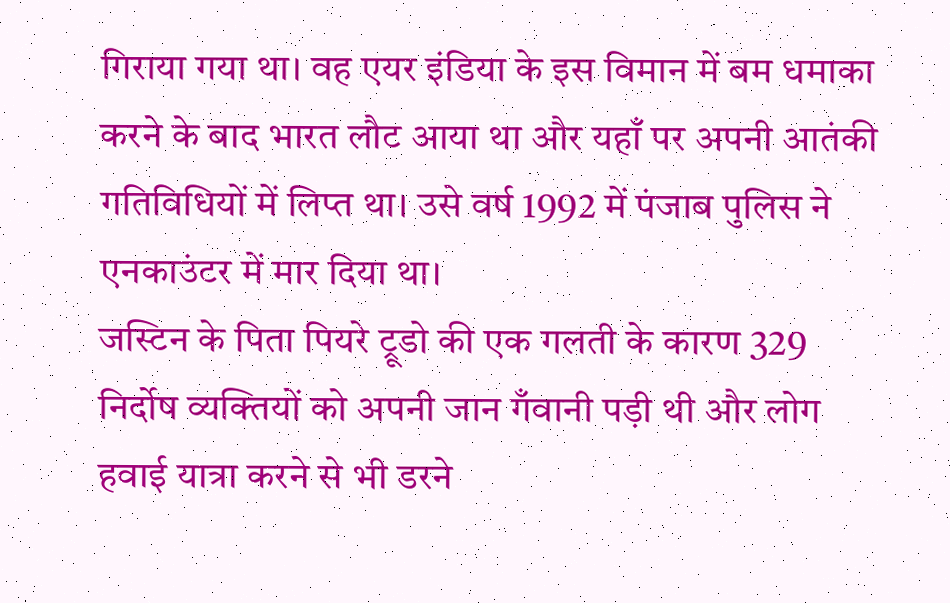गिराया गया था। वह एयर इंडिया के इस विमान में बम धमाका करने के बाद भारत लौट आया था और यहाँ पर अपनी आतंकी गतिविधियों में लिप्त था। उसे वर्ष 1992 में पंजाब पुलिस ने एनकाउंटर में मार दिया था।
जस्टिन के पिता पियरे ट्रूडो की एक गलती के कारण 329 निर्दोष व्यक्तियों को अपनी जान गँवानी पड़ी थी और लोग हवाई यात्रा करने से भी डरने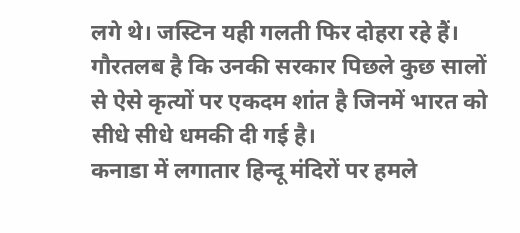लगे थे। जस्टिन यही गलती फिर दोहरा रहे हैं। गौरतलब है कि उनकी सरकार पिछले कुछ सालों से ऐसे कृत्यों पर एकदम शांत है जिनमें भारत को सीधे सीधे धमकी दी गई है।
कनाडा में लगातार हिन्दू मंदिरों पर हमले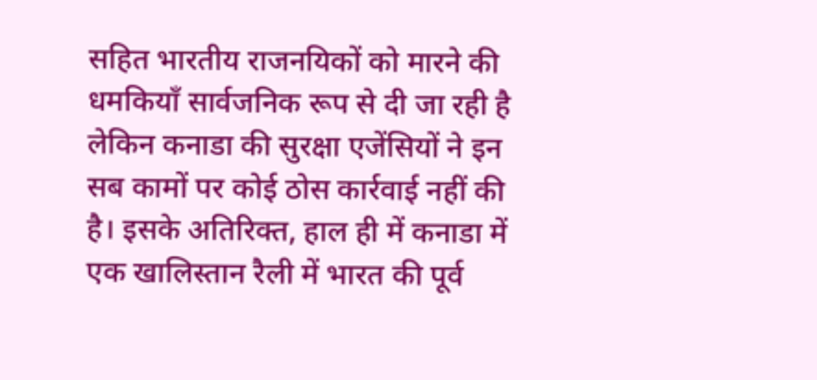सहित भारतीय राजनयिकों को मारने की धमकियाँ सार्वजनिक रूप से दी जा रही है लेकिन कनाडा की सुरक्षा एजेंसियों ने इन सब कामों पर कोई ठोस कार्रवाई नहीं की है। इसके अतिरिक्त, हाल ही में कनाडा में एक खालिस्तान रैली में भारत की पूर्व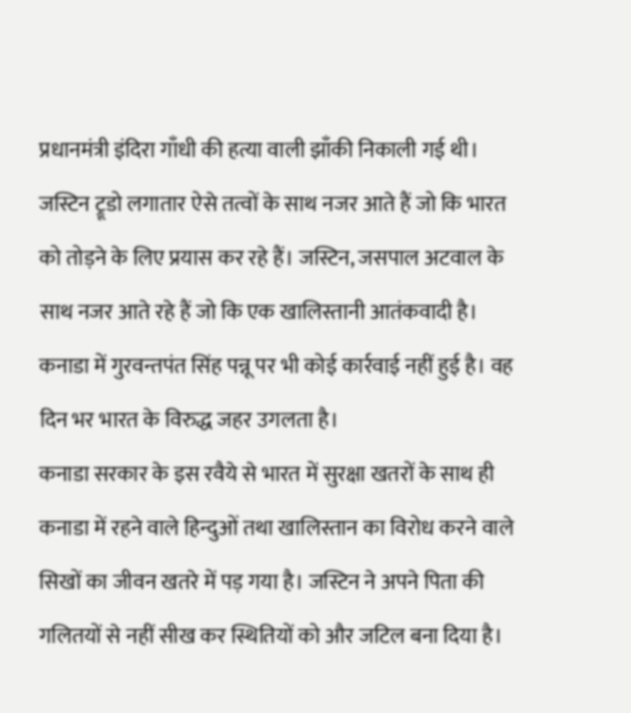प्रधानमंत्री इंदिरा गाँधी की हत्या वाली झाँकी निकाली गई थी।
जस्टिन ट्रूडो लगातार ऐसे तत्वों के साथ नजर आते हैं जो कि भारत को तोड़ने के लिए प्रयास कर रहे हैं। जस्टिन, जसपाल अटवाल के साथ नजर आते रहे हैं जो कि एक खालिस्तानी आतंकवादी है। कनाडा में गुरवन्तपंत सिंह पन्नू पर भी कोई कार्रवाई नहीं हुई है। वह दिन भर भारत के विरुद्ध जहर उगलता है।
कनाडा सरकार के इस रवैये से भारत में सुरक्षा खतरों के साथ ही कनाडा में रहने वाले हिन्दुओं तथा खालिस्तान का विरोध करने वाले सिखों का जीवन खतरे में पड़ गया है। जस्टिन ने अपने पिता की गलितयों से नहीं सीख कर स्थितियों को और जटिल बना दिया है।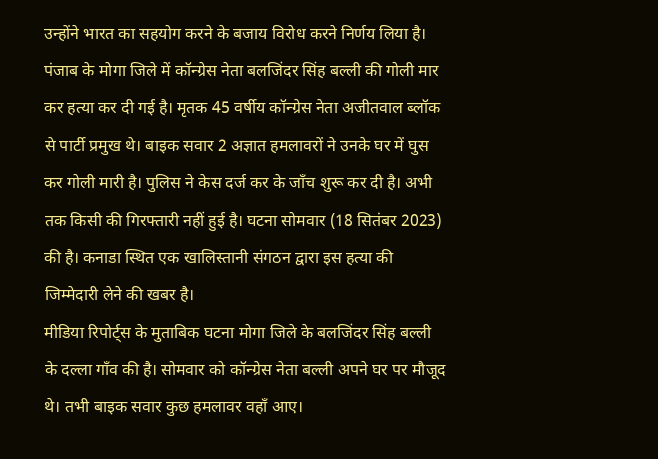उन्होंने भारत का सहयोग करने के बजाय विरोध करने निर्णय लिया है।
पंजाब के मोगा जिले में कॉन्ग्रेस नेता बलजिंदर सिंह बल्ली की गोली मार कर हत्या कर दी गई है। मृतक 45 वर्षीय कॉन्ग्रेस नेता अजीतवाल ब्लॉक से पार्टी प्रमुख थे। बाइक सवार 2 अज्ञात हमलावरों ने उनके घर में घुस कर गोली मारी है। पुलिस ने केस दर्ज कर के जाँच शुरू कर दी है। अभी तक किसी की गिरफ्तारी नहीं हुई है। घटना सोमवार (18 सितंबर 2023) की है। कनाडा स्थित एक खालिस्तानी संगठन द्वारा इस हत्या की जिम्मेदारी लेने की खबर है।
मीडिया रिपोर्ट्स के मुताबिक घटना मोगा जिले के बलजिंदर सिंह बल्ली के दल्ला गाँव की है। सोमवार को कॉन्ग्रेस नेता बल्ली अपने घर पर मौजूद थे। तभी बाइक सवार कुछ हमलावर वहाँ आए।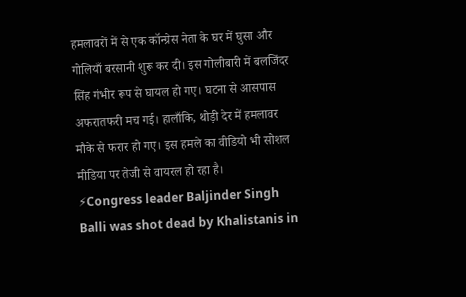हमलावरों में से एक कॉन्ग्रेस नेता के घर में घुसा और गोलियाँ बरसानी शुरू कर दी। इस गोलीबारी में बलजिंदर सिंह गंभीर रूप से घायल हो गए। घटना से आसपास अफरातफरी मच गई। हालाँकि, थोड़ी देर में हमलावर मौके से फरार हो गए। इस हमले का वीडियो भी सोशल मीडिया पर तेजी से वायरल हो रहा है।
⚡Congress leader Baljinder Singh Balli was shot dead by Khalistanis in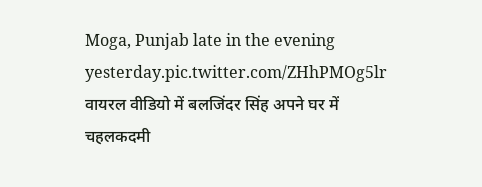Moga, Punjab late in the evening yesterday.pic.twitter.com/ZHhPMOg5lr
वायरल वीडियो में बलजिंदर सिंह अपने घर में चहलकदमी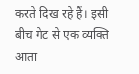करते दिख रहे हैं। इसी बीच गेट से एक व्यक्ति आता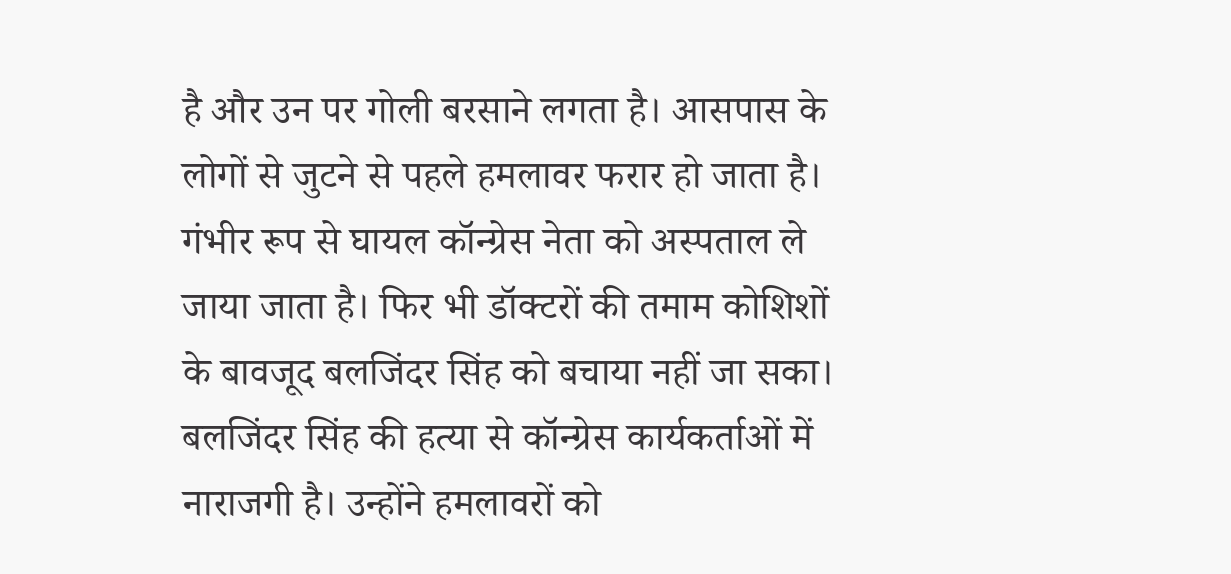है और उन पर गोली बरसाने लगता है। आसपास के लोगों से जुटने से पहले हमलावर फरार हो जाता है। गंभीर रूप से घायल कॉन्ग्रेस नेता को अस्पताल ले जाया जाता है। फिर भी डॉक्टरों की तमाम कोशिशों के बावजूद बलजिंदर सिंह को बचाया नहीं जा सका। बलजिंदर सिंह की हत्या से कॉन्ग्रेस कार्यकर्ताओं में नाराजगी है। उन्होंने हमलावरों को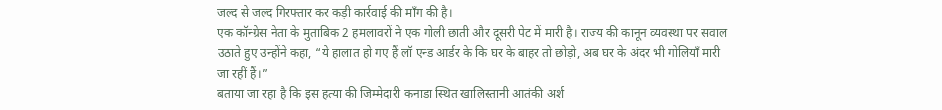जल्द से जल्द गिरफ्तार कर कड़ी कार्रवाई की माँग की है।
एक कॉन्ग्रेस नेता के मुताबिक 2 हमलावरों ने एक गोली छाती और दूसरी पेट में मारी है। राज्य की कानून व्यवस्था पर सवाल उठाते हुए उन्होंने कहा, “ये हालात हो गए हैं लॉ एन्ड आर्डर के कि घर के बाहर तो छोड़ो, अब घर के अंदर भी गोलियाँ मारी जा रहीं हैं।”
बताया जा रहा है कि इस हत्या की जिम्मेदारी कनाडा स्थित खालिस्तानी आतंकी अर्श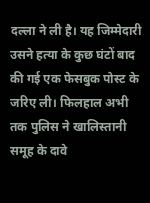दल्ला ने ली है। यह जिम्मेदारी उसने हत्या के कुछ घंटों बाद की गई एक फेसबुक पोस्ट के जरिए ली। फिलहाल अभी तक पुलिस ने खालिस्तानी समूह के दावे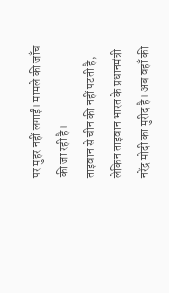पर मुहर नहीं लगाईं। मामले की जाँच की जा रही है।
ताइवान से चीन की नहीं पटती है, लेकिन ताइवान भारत के प्रधानमंत्री नरेंद्र मोदी का मुरीद है। अब वहाँ की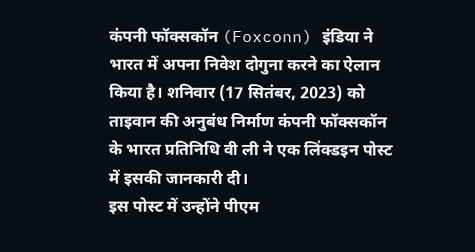कंपनी फॉक्सकॉन (Foxconn) इंडिया ने भारत में अपना निवेश दोगुना करने का ऐलान किया है। शनिवार (17 सितंबर, 2023) को ताइवान की अनुबंध निर्माण कंपनी फॉक्सकॉन के भारत प्रतिनिधि वी ली ने एक लिंक्डइन पोस्ट में इसकी जानकारी दी।
इस पोस्ट में उन्होंने पीएम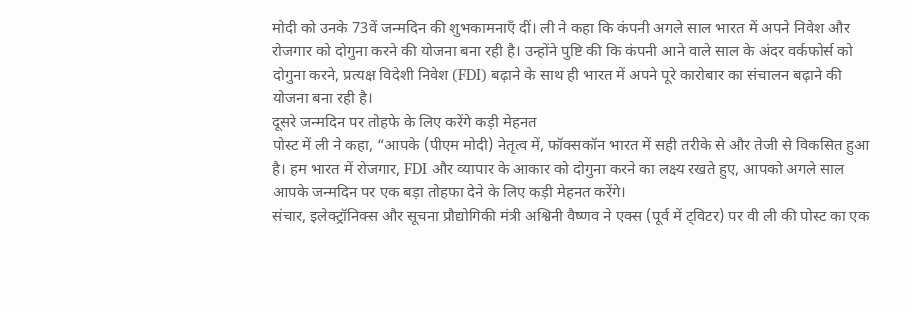मोदी को उनके 73वें जन्मदिन की शुभकामनाएँ दीं। ली ने कहा कि कंपनी अगले साल भारत में अपने निवेश और रोजगार को दोगुना करने की योजना बना रही है। उन्होंने पुष्टि की कि कंपनी आने वाले साल के अंदर वर्कफोर्स को दोगुना करने, प्रत्यक्ष विदेशी निवेश (FDI) बढ़ाने के साथ ही भारत में अपने पूरे कारोबार का संचालन बढ़ाने की योजना बना रही है।
दूसरे जन्मदिन पर तोहफे के लिए करेंगे कड़ी मेहनत
पोस्ट में ली ने कहा, “आपके (पीएम मोदी) नेतृत्व में, फॉक्सकॉन भारत में सही तरीके से और तेजी से विकसित हुआ है। हम भारत में रोजगार, FDI और व्यापार के आकार को दोगुना करने का लक्ष्य रखते हुए, आपको अगले साल आपके जन्मदिन पर एक बड़ा तोहफा देने के लिए कड़ी मेहनत करेंगे।
संचार, इलेक्ट्रॉनिक्स और सूचना प्रौद्योगिकी मंत्री अश्विनी वैष्णव ने एक्स (पूर्व में ट्विटर) पर वी ली की पोस्ट का एक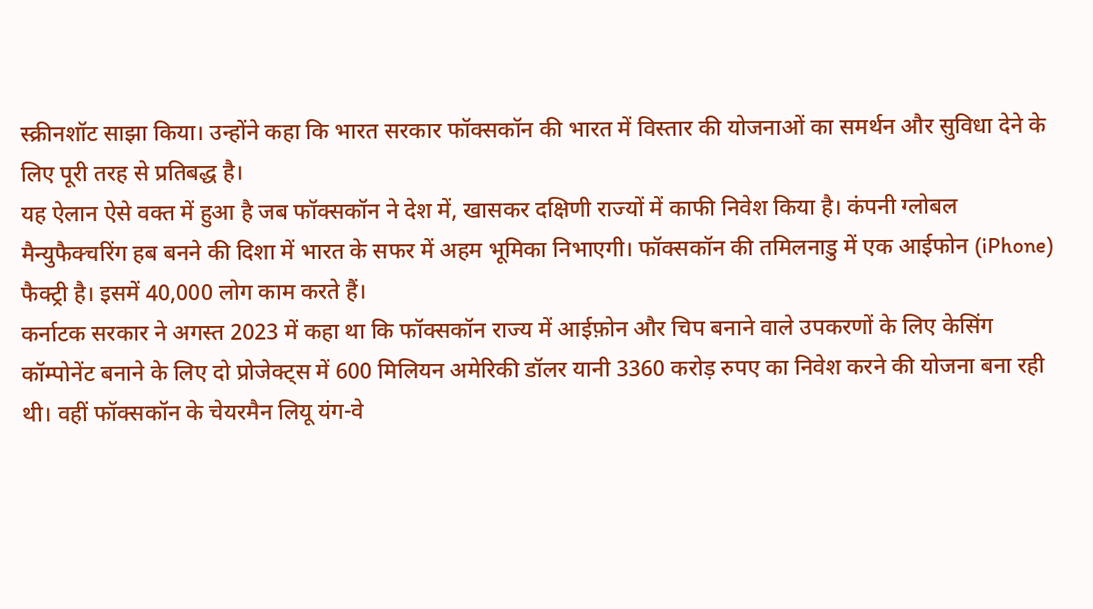स्क्रीनशॉट साझा किया। उन्होंने कहा कि भारत सरकार फॉक्सकॉन की भारत में विस्तार की योजनाओं का समर्थन और सुविधा देने के लिए पूरी तरह से प्रतिबद्ध है।
यह ऐलान ऐसे वक्त में हुआ है जब फॉक्सकॉन ने देश में, खासकर दक्षिणी राज्यों में काफी निवेश किया है। कंपनी ग्लोबल मैन्युफैक्चरिंग हब बनने की दिशा में भारत के सफर में अहम भूमिका निभाएगी। फॉक्सकॉन की तमिलनाडु में एक आईफोन (iPhone) फैक्ट्री है। इसमें 40,000 लोग काम करते हैं।
कर्नाटक सरकार ने अगस्त 2023 में कहा था कि फॉक्सकॉन राज्य में आईफ़ोन और चिप बनाने वाले उपकरणों के लिए केसिंग कॉम्पोनेंट बनाने के लिए दो प्रोजेक्ट्स में 600 मिलियन अमेरिकी डॉलर यानी 3360 करोड़ रुपए का निवेश करने की योजना बना रही थी। वहीं फॉक्सकॉन के चेयरमैन लियू यंग-वे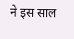ने इस साल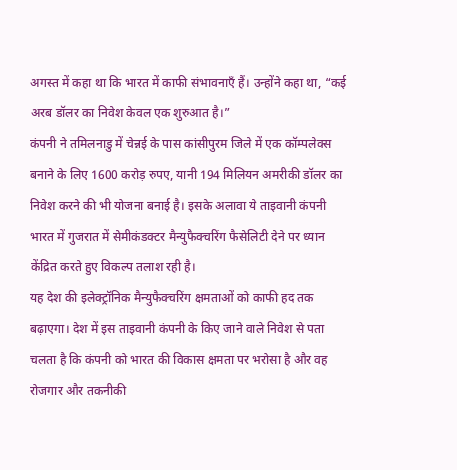अगस्त में कहा था कि भारत में काफी संभावनाएँ हैं। उन्होंने कहा था, “कई अरब डॉलर का निवेश केवल एक शुरुआत है।”
कंपनी ने तमिलनाडु में चेन्नई के पास कांसीपुरम जिले में एक कॉम्पलेक्स बनाने के लिए 1600 करोड़ रुपए, यानी 194 मिलियन अमरीकी डॉलर का निवेश करने की भी योजना बनाई है। इसके अलावा ये ताइवानी कंपनी भारत में गुजरात में सेमीकंडक्टर मैन्युफैक्चरिंग फैसेलिटी देने पर ध्यान केंद्रित करते हुए विकल्प तलाश रही है।
यह देश की इलेक्ट्रॉनिक मैन्युफैक्चरिंग क्षमताओं को काफी हद तक बढ़ाएगा। देश में इस ताइवानी कंपनी के किए जाने वाले निवेश से पता चलता है कि कंपनी को भारत की विकास क्षमता पर भरोसा है और वह रोजगार और तकनीकी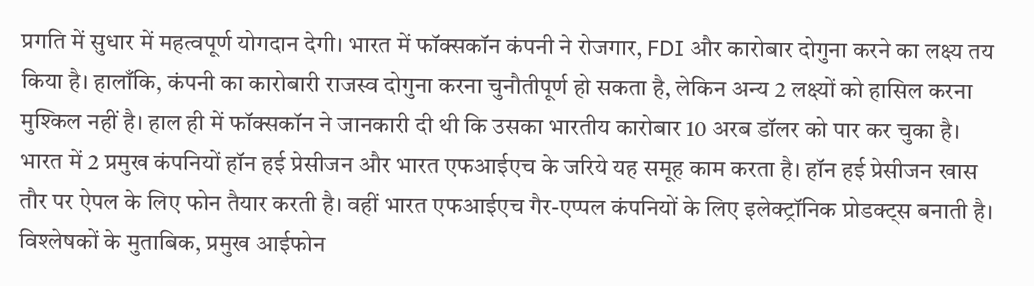प्रगति में सुधार में महत्वपूर्ण योगदान देगी। भारत में फॉक्सकॉन कंपनी ने रोजगार, FDI और कारोबार दोगुना करने का लक्ष्य तय किया है। हालाँकि, कंपनी का कारोबारी राजस्व दोगुना करना चुनौतीपूर्ण हो सकता है, लेकिन अन्य 2 लक्ष्यों को हासिल करना मुश्किल नहीं है। हाल ही में फॉक्सकॉन ने जानकारी दी थी कि उसका भारतीय कारोबार 10 अरब डॉलर को पार कर चुका है।
भारत में 2 प्रमुख कंपनियों हॉन हई प्रेसीजन और भारत एफआईएच के जरिये यह समूह काम करता है। हॉन हई प्रेसीजन खास तौर पर ऐपल के लिए फोन तैयार करती है। वहीं भारत एफआईएच गैर-एप्पल कंपनियों के लिए इलेक्ट्रॉनिक प्रोडक्ट्स बनाती है।
विश्लेषकों के मुताबिक, प्रमुख आईफोन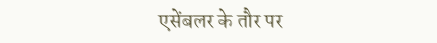एसेंबलर के तौर पर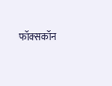फॉक्सकॉन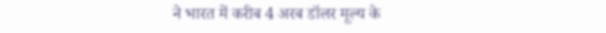ने भारत में करीब 4 अरब डॉलर मूल्य के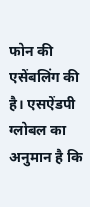फोन की एसेंबलिंग की है। एसऐंडपी ग्लोबल का अनुमान है कि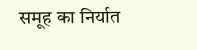समूह का निर्यात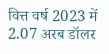वित्त वर्ष 2023 में 2.07 अरब डॉलर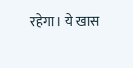रहेगा। ये खास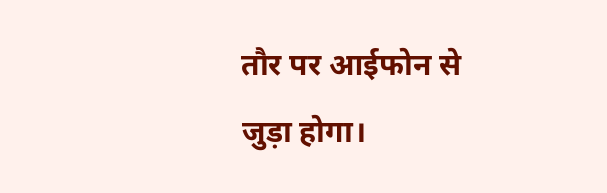तौर पर आईफोन से जुड़ा होगा।